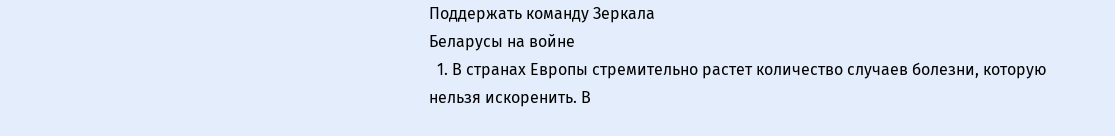Поддержать команду Зеркала
Беларусы на войне
  1. В странах Европы стремительно растет количество случаев болезни, которую нельзя искоренить. В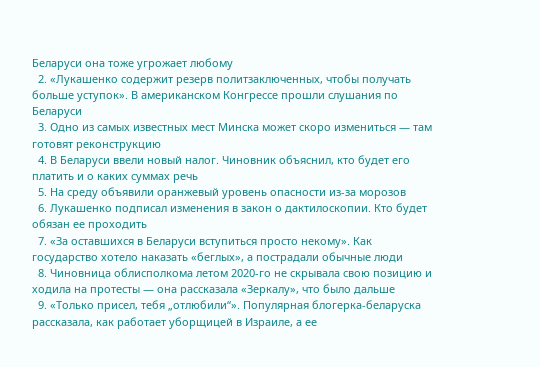Беларуси она тоже угрожает любому
  2. «Лукашенко содержит резерв политзаключенных, чтобы получать больше уступок». В американском Конгрессе прошли слушания по Беларуси
  3. Одно из самых известных мест Минска может скоро измениться — там готовят реконструкцию
  4. В Беларуси ввели новый налог. Чиновник объяснил, кто будет его платить и о каких суммах речь
  5. На среду объявили оранжевый уровень опасности из-за морозов
  6. Лукашенко подписал изменения в закон о дактилоскопии. Кто будет обязан ее проходить
  7. «За оставшихся в Беларуси вступиться просто некому». Как государство хотело наказать «беглых», а пострадали обычные люди
  8. Чиновница облисполкома летом 2020-го не скрывала свою позицию и ходила на протесты — она рассказала «Зеркалу», что было дальше
  9. «Только присел, тебя „отлюбили“». Популярная блогерка-беларуска рассказала, как работает уборщицей в Израиле, а ее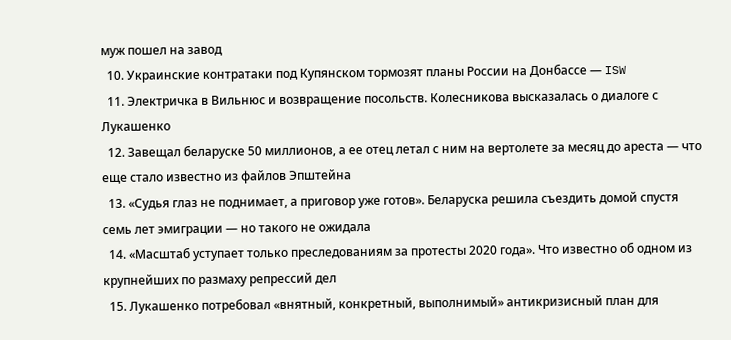муж пошел на завод
  10. Украинские контратаки под Купянском тормозят планы России на Донбассе — ISW
  11. Электричка в Вильнюс и возвращение посольств. Колесникова высказалась о диалоге с Лукашенко
  12. Завещал беларуске 50 миллионов, а ее отец летал с ним на вертолете за месяц до ареста — что еще стало известно из файлов Эпштейна
  13. «Судья глаз не поднимает, а приговор уже готов». Беларуска решила съездить домой спустя семь лет эмиграции — но такого не ожидала
  14. «Масштаб уступает только преследованиям за протесты 2020 года». Что известно об одном из крупнейших по размаху репрессий дел
  15. Лукашенко потребовал «внятный, конкретный, выполнимый» антикризисный план для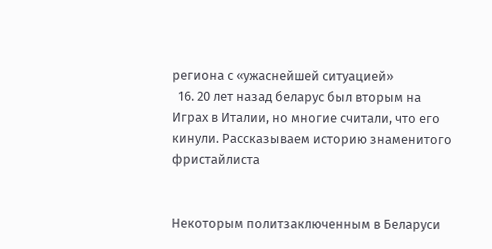региона с «ужаснейшей ситуацией»
  16. 20 лет назад беларус был вторым на Играх в Италии, но многие считали, что его кинули. Рассказываем историю знаменитого фристайлиста


Некоторым политзаключенным в Беларуси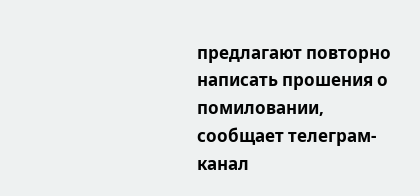предлагают повторно написать прошения о помиловании, сообщает телеграм-канал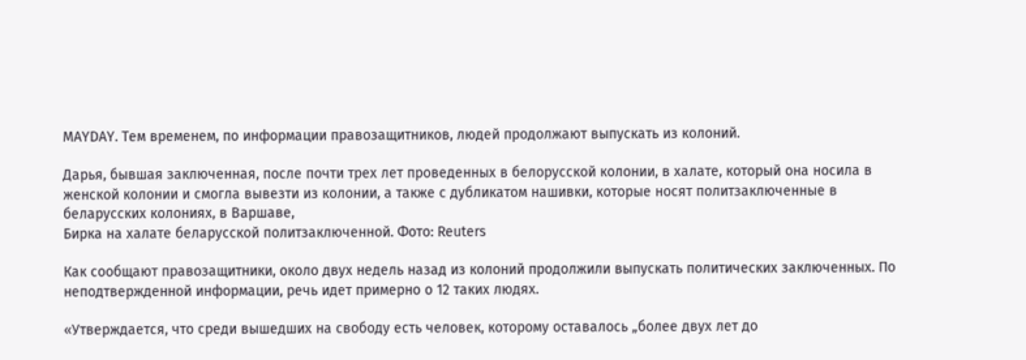MAYDAY. Тем временем, по информации правозащитников, людей продолжают выпускать из колоний.

Дарья, бывшая заключенная, после почти трех лет проведенных в белорусской колонии, в халате, который она носила в женской колонии и смогла вывезти из колонии, а также с дубликатом нашивки, которые носят политзаключенные в беларусских колониях, в Варшаве,
Бирка на халате беларусской политзаключенной. Фото: Reuters

Как сообщают правозащитники, около двух недель назад из колоний продолжили выпускать политических заключенных. По неподтвержденной информации, речь идет примерно о 12 таких людях.

«Утверждается, что среди вышедших на свободу есть человек, которому оставалось „более двух лет до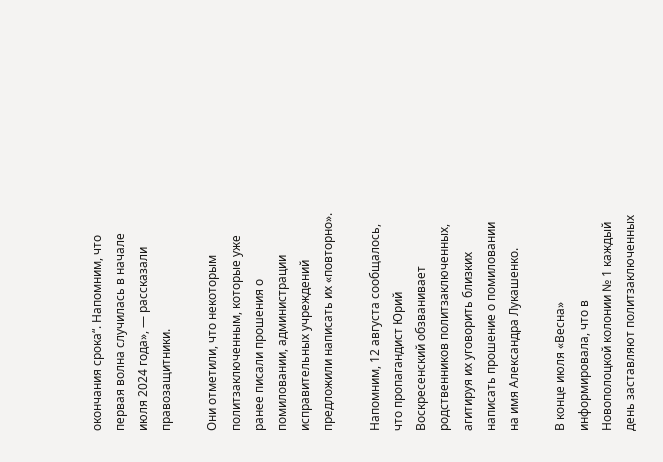окончания срока“. Напомним, что первая волна случилась в начале июля 2024 года», — рассказали правозащитники.

Они отметили, что некоторым политзаключенным, которые уже ранее писали прошения о помиловании, администрации исправительных учреждений предложили написать их «повторно».

Напомним, 12 августа сообщалось, что пропагандист Юрий Воскресенский обзванивает родственников политзаключенных, агитируя их уговорить близких написать прошение о помиловании на имя Александра Лукашенко.

В конце июля «Весна» информировала, что в Новополоцкой колонии № 1 каждый день заставляют политзаключенных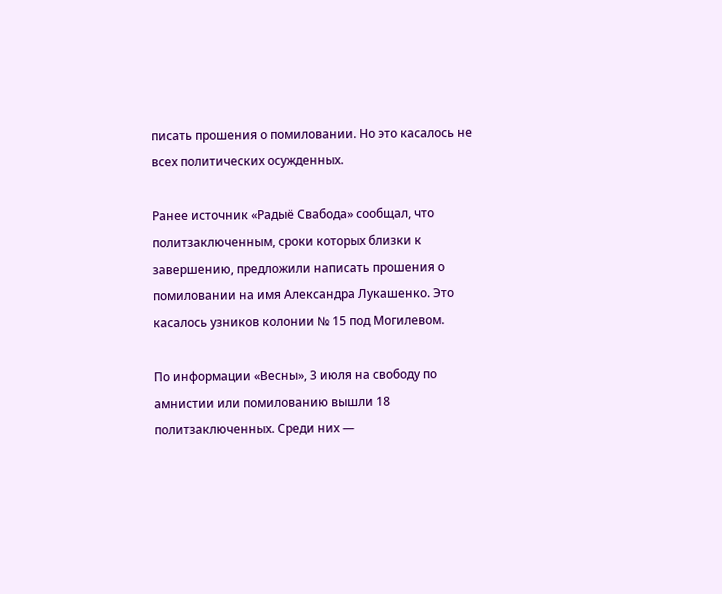писать прошения о помиловании. Но это касалось не всех политических осужденных.

Ранее источник «Радыё Свабода» сообщал, что политзаключенным, сроки которых близки к завершению, предложили написать прошения о помиловании на имя Александра Лукашенко. Это касалось узников колонии № 15 под Могилевом.

По информации «Весны», 3 июля на свободу по амнистии или помилованию вышли 18 политзаключенных. Среди них —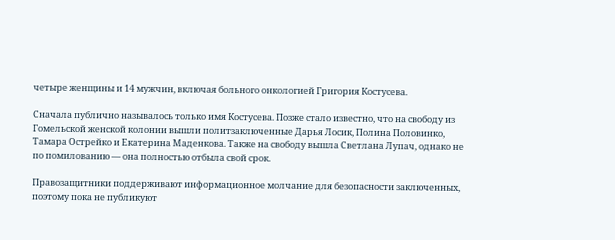четыре женщины и 14 мужчин, включая больного онкологией Григория Костусева.

Сначала публично называлось только имя Костусева. Позже стало известно, что на свободу из Гомельской женской колонии вышли политзаключенные Дарья Лосик, Полина Половинко, Тамара Острейко и Екатерина Маденкова. Также на свободу вышла Светлана Лупач, однако не по помилованию — она полностью отбыла свой срок.

Правозащитники поддерживают информационное молчание для безопасности заключенных, поэтому пока не публикуют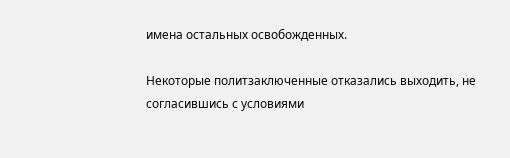имена остальных освобожденных.

Некоторые политзаключенные отказались выходить, не согласившись с условиями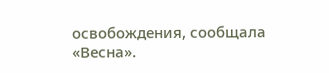освобождения, сообщала «Весна».